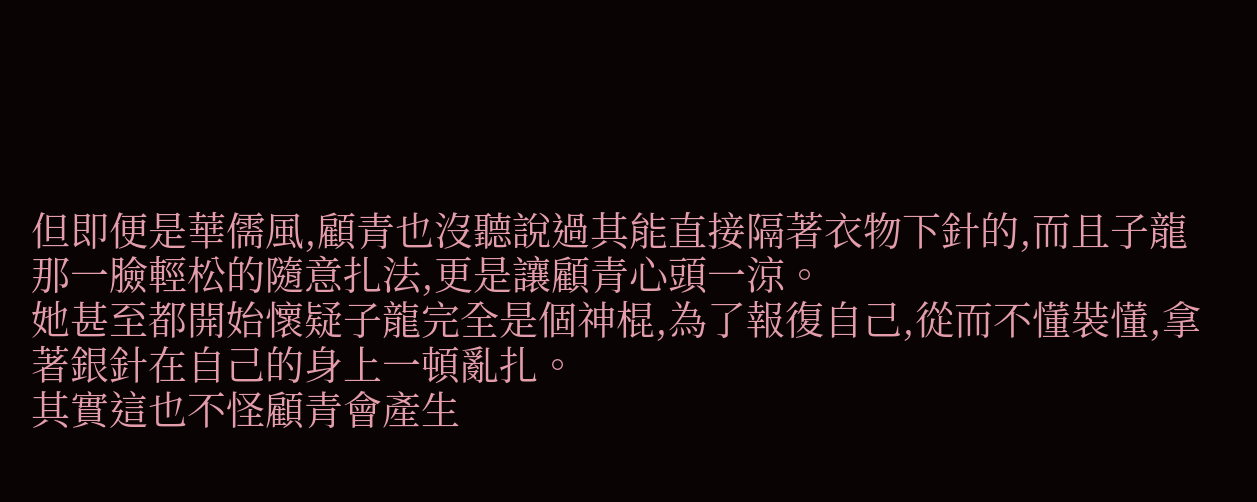但即便是華儒風,顧青也沒聽說過其能直接隔著衣物下針的,而且子龍那一臉輕松的隨意扎法,更是讓顧青心頭一涼。
她甚至都開始懷疑子龍完全是個神棍,為了報復自己,從而不懂裝懂,拿著銀針在自己的身上一頓亂扎。
其實這也不怪顧青會產生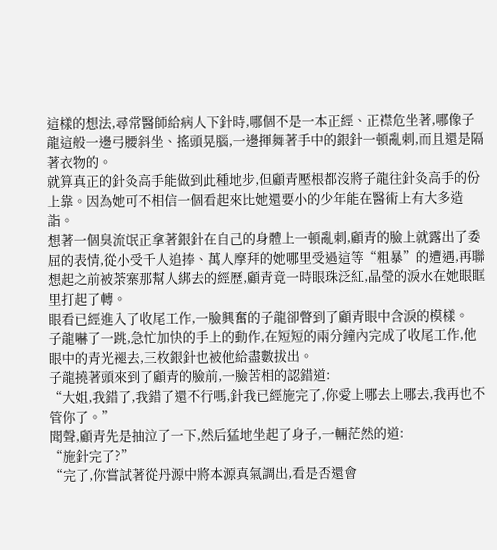這樣的想法,尋常醫師給病人下針時,哪個不是一本正經、正襟危坐著,哪像子龍這般一邊弓腰斜坐、搖頭晃腦,一邊揮舞著手中的銀針一頓亂刺,而且還是隔著衣物的。
就算真正的針灸高手能做到此種地步,但顧青壓根都沒將子龍往針灸高手的份上靠。因為她可不相信一個看起來比她還要小的少年能在醫術上有大多造詣。
想著一個臭流氓正拿著銀針在自己的身體上一頓亂刺,顧青的臉上就露出了委屈的表情,從小受千人追捧、萬人摩拜的她哪里受過這等“粗暴”的遭遇,再聯想起之前被荼寨那幫人綁去的經歷,顧青竟一時眼珠泛紅,晶瑩的淚水在她眼眶里打起了轉。
眼看已經進入了收尾工作,一臉興奮的子龍卻瞥到了顧青眼中含淚的模樣。
子龍嚇了一跳,急忙加快的手上的動作,在短短的兩分鐘內完成了收尾工作,他眼中的青光褪去,三枚銀針也被他給盡數拔出。
子龍撓著頭來到了顧青的臉前,一臉苦相的認錯道:
“大姐,我錯了,我錯了還不行嗎,針我已經施完了,你愛上哪去上哪去,我再也不管你了。”
聞聲,顧青先是抽泣了一下,然后猛地坐起了身子,一輛茫然的道:
“施針完了?”
“完了,你嘗試著從丹源中將本源真氣調出,看是否還會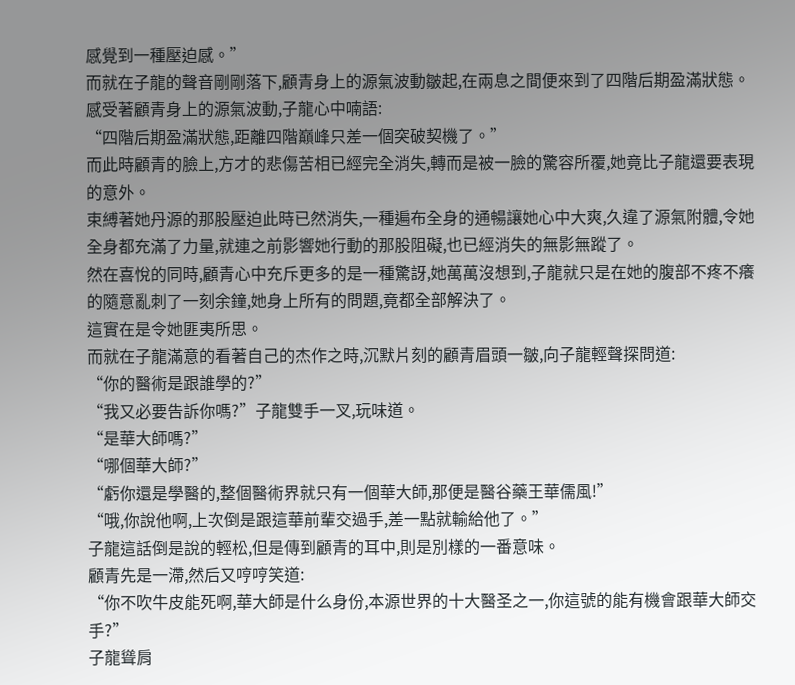感覺到一種壓迫感。”
而就在子龍的聲音剛剛落下,顧青身上的源氣波動皺起,在兩息之間便來到了四階后期盈滿狀態。
感受著顧青身上的源氣波動,子龍心中喃語:
“四階后期盈滿狀態,距離四階巔峰只差一個突破契機了。”
而此時顧青的臉上,方才的悲傷苦相已經完全消失,轉而是被一臉的驚容所覆,她竟比子龍還要表現的意外。
束縛著她丹源的那股壓迫此時已然消失,一種遍布全身的通暢讓她心中大爽,久違了源氣附體,令她全身都充滿了力量,就連之前影響她行動的那股阻礙,也已經消失的無影無蹤了。
然在喜悅的同時,顧青心中充斥更多的是一種驚訝,她萬萬沒想到,子龍就只是在她的腹部不疼不癢的隨意亂刺了一刻余鐘,她身上所有的問題,竟都全部解決了。
這實在是令她匪夷所思。
而就在子龍滿意的看著自己的杰作之時,沉默片刻的顧青眉頭一皺,向子龍輕聲探問道:
“你的醫術是跟誰學的?”
“我又必要告訴你嗎?”子龍雙手一叉,玩味道。
“是華大師嗎?”
“哪個華大師?”
“虧你還是學醫的,整個醫術界就只有一個華大師,那便是醫谷藥王華儒風!”
“哦,你說他啊,上次倒是跟這華前輩交過手,差一點就輸給他了。”
子龍這話倒是說的輕松,但是傳到顧青的耳中,則是別樣的一番意味。
顧青先是一滯,然后又哼哼笑道:
“你不吹牛皮能死啊,華大師是什么身份,本源世界的十大醫圣之一,你這號的能有機會跟華大師交手?”
子龍聳肩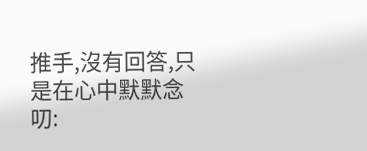推手,沒有回答,只是在心中默默念叨: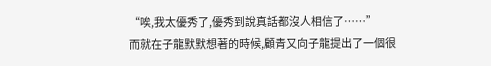“唉,我太優秀了,優秀到說真話都沒人相信了……”
而就在子龍默默想著的時候,顧青又向子龍提出了一個很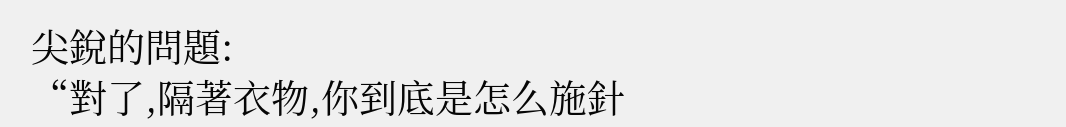尖銳的問題:
“對了,隔著衣物,你到底是怎么施針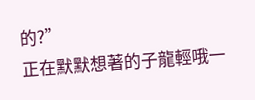的?”
正在默默想著的子龍輕哦一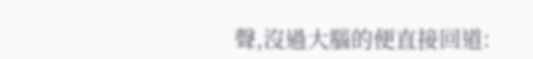聲,沒過大腦的便直接回道: